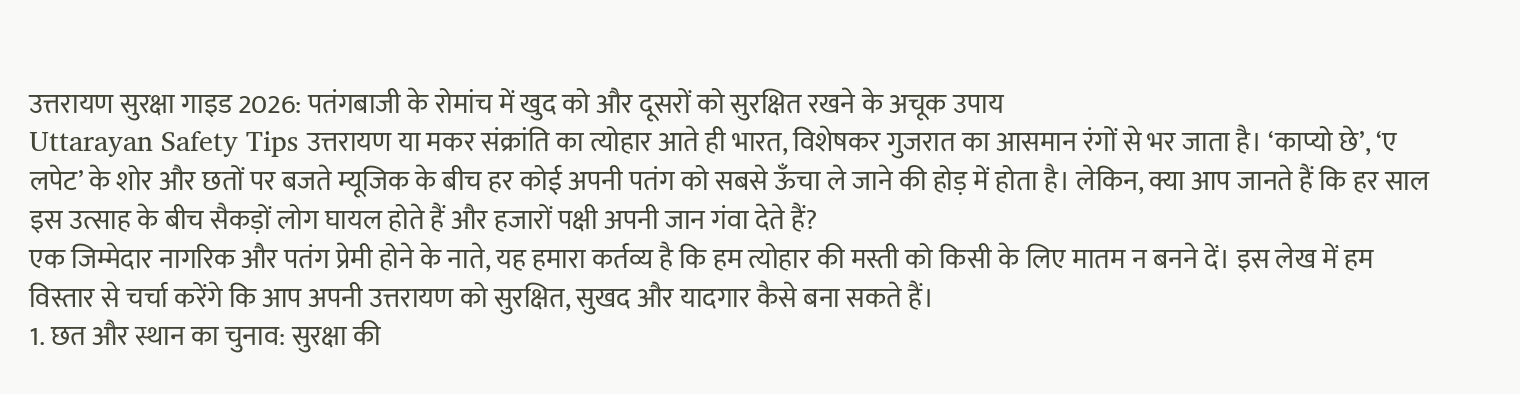उत्तरायण सुरक्षा गाइड 2026: पतंगबाजी के रोमांच में खुद को और दूसरों को सुरक्षित रखने के अचूक उपाय
Uttarayan Safety Tips उत्तरायण या मकर संक्रांति का त्योहार आते ही भारत, विशेषकर गुजरात का आसमान रंगों से भर जाता है। ‘काप्यो छे’, ‘ए लपेट’ के शोर और छतों पर बजते म्यूजिक के बीच हर कोई अपनी पतंग को सबसे ऊँचा ले जाने की होड़ में होता है। लेकिन, क्या आप जानते हैं कि हर साल इस उत्साह के बीच सैकड़ों लोग घायल होते हैं और हजारों पक्षी अपनी जान गंवा देते हैं?
एक जिम्मेदार नागरिक और पतंग प्रेमी होने के नाते, यह हमारा कर्तव्य है कि हम त्योहार की मस्ती को किसी के लिए मातम न बनने दें। इस लेख में हम विस्तार से चर्चा करेंगे कि आप अपनी उत्तरायण को सुरक्षित, सुखद और यादगार कैसे बना सकते हैं।
1. छत और स्थान का चुनाव: सुरक्षा की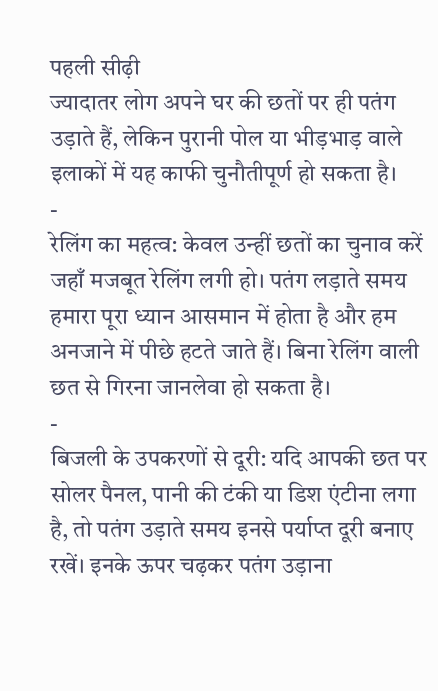पहली सीढ़ी
ज्यादातर लोग अपने घर की छतों पर ही पतंग उड़ाते हैं, लेकिन पुरानी पोल या भीड़भाड़ वाले इलाकों में यह काफी चुनौतीपूर्ण हो सकता है।
-
रेलिंग का महत्व: केवल उन्हीं छतों का चुनाव करें जहाँ मजबूत रेलिंग लगी हो। पतंग लड़ाते समय हमारा पूरा ध्यान आसमान में होता है और हम अनजाने में पीछे हटते जाते हैं। बिना रेलिंग वाली छत से गिरना जानलेवा हो सकता है।
-
बिजली के उपकरणों से दूरी: यदि आपकी छत पर सोलर पैनल, पानी की टंकी या डिश एंटीना लगा है, तो पतंग उड़ाते समय इनसे पर्याप्त दूरी बनाए रखें। इनके ऊपर चढ़कर पतंग उड़ाना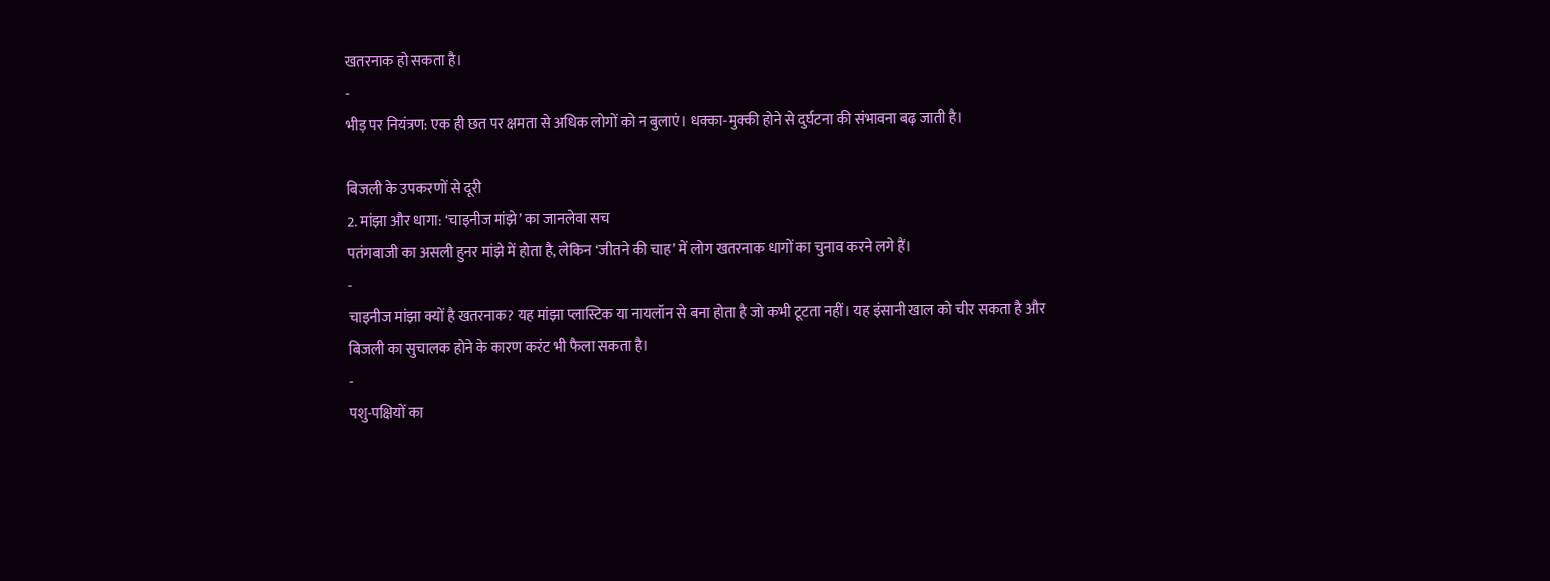खतरनाक हो सकता है।
-
भीड़ पर नियंत्रण: एक ही छत पर क्षमता से अधिक लोगों को न बुलाएं। धक्का-मुक्की होने से दुर्घटना की संभावना बढ़ जाती है।

बिजली के उपकरणों से दूरी
2. मांझा और धागा: ‘चाइनीज मांझे’ का जानलेवा सच
पतंगबाजी का असली हुनर मांझे में होता है, लेकिन ‘जीतने की चाह’ में लोग खतरनाक धागों का चुनाव करने लगे हैं।
-
चाइनीज मांझा क्यों है खतरनाक? यह मांझा प्लास्टिक या नायलॉन से बना होता है जो कभी टूटता नहीं। यह इंसानी खाल को चीर सकता है और बिजली का सुचालक होने के कारण करंट भी फैला सकता है।
-
पशु-पक्षियों का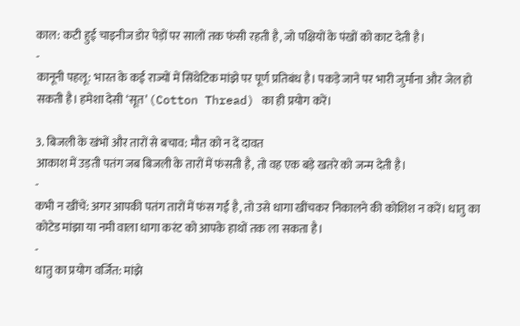काल: कटी हुई चाइनीज डोर पेड़ों पर सालों तक फंसी रहती है, जो पक्षियों के पंखों को काट देती है।
-
कानूनी पहलू: भारत के कई राज्यों में सिंथेटिक मांझे पर पूर्ण प्रतिबंध है। पकड़े जाने पर भारी जुर्माना और जेल हो सकती है। हमेशा देसी ‘सूत’ (Cotton Thread) का ही प्रयोग करें।

3. बिजली के खंभों और तारों से बचाव: मौत को न दें दावत
आकाश में उड़ती पतंग जब बिजली के तारों में फंसती है, तो वह एक बड़े खतरे को जन्म देती है।
-
कभी न खींचें: अगर आपकी पतंग तारों में फंस गई है, तो उसे धागा खींचकर निकालने की कोशिश न करें। धातु का कोटेड मांझा या नमी वाला धागा करंट को आपके हाथों तक ला सकता है।
-
धातु का प्रयोग वर्जित: मांझे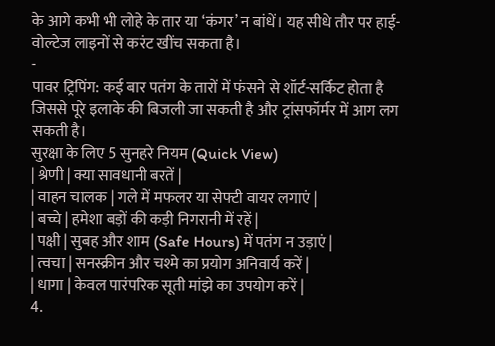के आगे कभी भी लोहे के तार या ‘कंगर’ न बांधें। यह सीधे तौर पर हाई-वोल्टेज लाइनों से करंट खींच सकता है।
-
पावर ट्रिपिंग: कई बार पतंग के तारों में फंसने से शॉर्ट-सर्किट होता है जिससे पूरे इलाके की बिजली जा सकती है और ट्रांसफॉर्मर में आग लग सकती है।
सुरक्षा के लिए 5 सुनहरे नियम (Quick View)
| श्रेणी | क्या सावधानी बरतें |
| वाहन चालक | गले में मफलर या सेफ्टी वायर लगाएं |
| बच्चे | हमेशा बड़ों की कड़ी निगरानी में रहें |
| पक्षी | सुबह और शाम (Safe Hours) में पतंग न उड़ाएं |
| त्वचा | सनस्क्रीन और चश्मे का प्रयोग अनिवार्य करें |
| धागा | केवल पारंपरिक सूती मांझे का उपयोग करें |
4.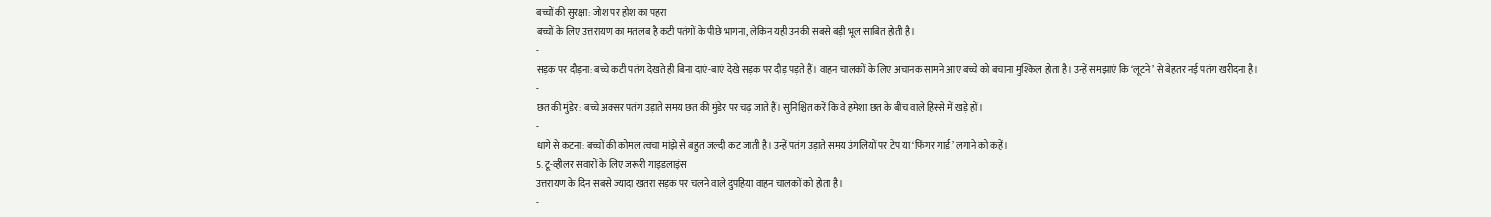बच्चों की सुरक्षा: जोश पर होश का पहरा
बच्चों के लिए उत्तरायण का मतलब है कटी पतंगों के पीछे भागना, लेकिन यही उनकी सबसे बड़ी भूल साबित होती है।
-
सड़क पर दौड़ना: बच्चे कटी पतंग देखते ही बिना दाएं-बाएं देखे सड़क पर दौड़ पड़ते हैं। वाहन चालकों के लिए अचानक सामने आए बच्चे को बचाना मुश्किल होता है। उन्हें समझाएं कि ‘लूटने’ से बेहतर नई पतंग खरीदना है।
-
छत की मुंडेर: बच्चे अक्सर पतंग उड़ाते समय छत की मुंडेर पर चढ़ जाते हैं। सुनिश्चित करें कि वे हमेशा छत के बीच वाले हिस्से में खड़े हों।
-
धागे से कटना: बच्चों की कोमल त्वचा मांझे से बहुत जल्दी कट जाती है। उन्हें पतंग उड़ाते समय उंगलियों पर टेप या ‘फिंगर गार्ड’ लगाने को कहें।
5. टू-व्हीलर सवारों के लिए जरूरी गाइडलाइंस
उत्तरायण के दिन सबसे ज्यादा खतरा सड़क पर चलने वाले दुपहिया वाहन चालकों को होता है।
-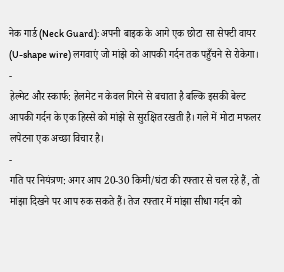नेक गार्ड (Neck Guard): अपनी बाइक के आगे एक छोटा सा सेफ्टी वायर (U-shape wire) लगवाएं जो मांझे को आपकी गर्दन तक पहुँचने से रोकेगा।
-
हेल्मेट और स्कार्फ: हेलमेट न केवल गिरने से बचाता है बल्कि इसकी बेल्ट आपकी गर्दन के एक हिस्से को मांझे से सुरक्षित रखती है। गले में मोटा मफलर लपेटना एक अच्छा विचार है।
-
गति पर नियंत्रण: अगर आप 20-30 किमी/घंटा की रफ्तार से चल रहे हैं, तो मांझा दिखने पर आप रुक सकते हैं। तेज रफ्तार में मांझा सीधा गर्दन को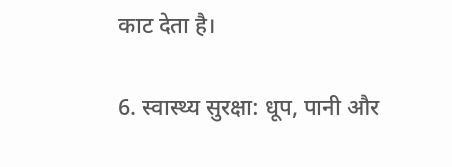काट देता है।

6. स्वास्थ्य सुरक्षा: धूप, पानी और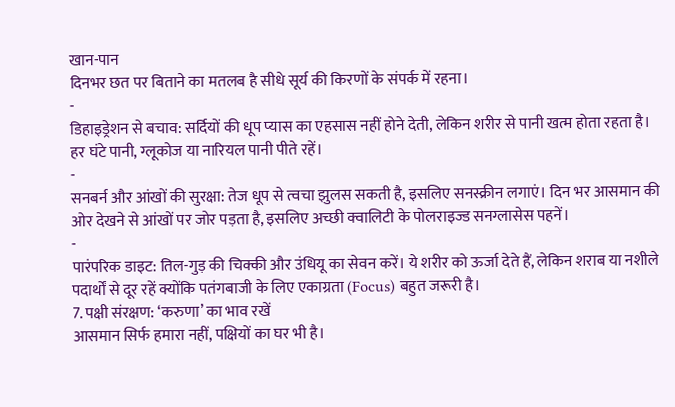खान-पान
दिनभर छत पर बिताने का मतलब है सीधे सूर्य की किरणों के संपर्क में रहना।
-
डिहाइड्रेशन से बचाव: सर्दियों की धूप प्यास का एहसास नहीं होने देती, लेकिन शरीर से पानी खत्म होता रहता है। हर घंटे पानी, ग्लूकोज या नारियल पानी पीते रहें।
-
सनबर्न और आंखों की सुरक्षा: तेज धूप से त्वचा झुलस सकती है, इसलिए सनस्क्रीन लगाएं। दिन भर आसमान की ओर देखने से आंखों पर जोर पड़ता है, इसलिए अच्छी क्वालिटी के पोलराइज्ड सनग्लासेस पहनें।
-
पारंपरिक डाइट: तिल-गुड़ की चिक्की और उंधियू का सेवन करें। ये शरीर को ऊर्जा देते हैं, लेकिन शराब या नशीले पदार्थों से दूर रहें क्योंकि पतंगबाजी के लिए एकाग्रता (Focus) बहुत जरूरी है।
7. पक्षी संरक्षण: ‘करुणा’ का भाव रखें
आसमान सिर्फ हमारा नहीं, पक्षियों का घर भी है।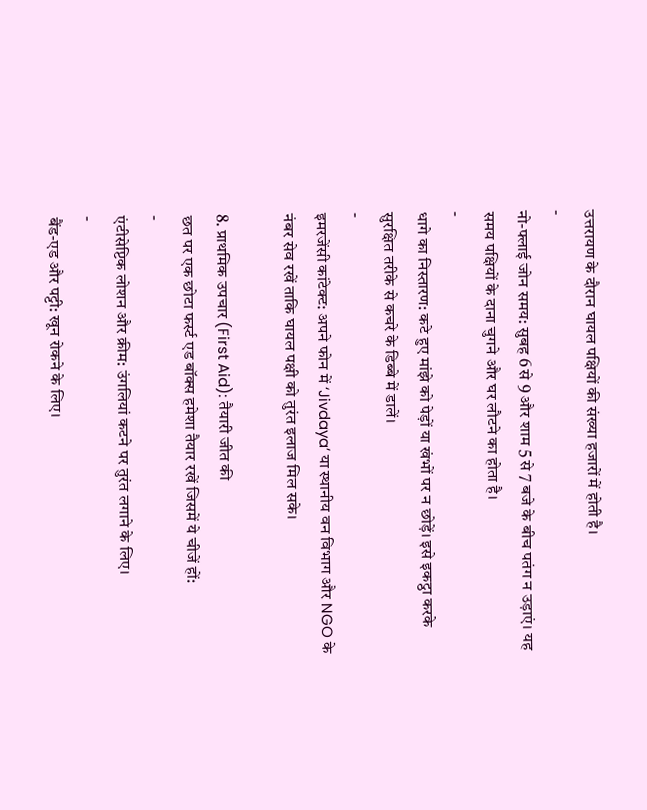उत्तरायण के दौरान घायल पक्षियों की संख्या हजारों में होती है।
-
नो-फ्लाई जोन समय: सुबह 6 से 9 और शाम 5 से 7 बजे के बीच पतंग न उड़ाएं। यह समय पक्षियों के दाना चुगने और घर लौटने का होता है।
-
धागे का निस्तारण: कटे हुए मांझे को पेड़ों या खंभों पर न छोड़ें। इसे इकट्ठा करके सुरक्षित तरीके से कचरे के डिब्बे में डालें।
-
इमरजेंसी कांटेक्ट: अपने फोन में ‘Jivdaya’ या स्थानीय वन विभाग और NGO के नंबर सेव रखें ताकि घायल पक्षी को तुरंत इलाज मिल सके।

8. प्राथमिक उपचार (First Aid): तैयारी जीत की
छत पर एक छोटा फर्स्ट एड बॉक्स हमेशा तैयार रखें जिसमें ये चीजें हों:
-
एंटीसेप्टिक लोशन और क्रीम: उंगलियां कटने पर तुरंत लगाने के लिए।
-
बैंड-एड और पट्टी: खून रोकने के लिए।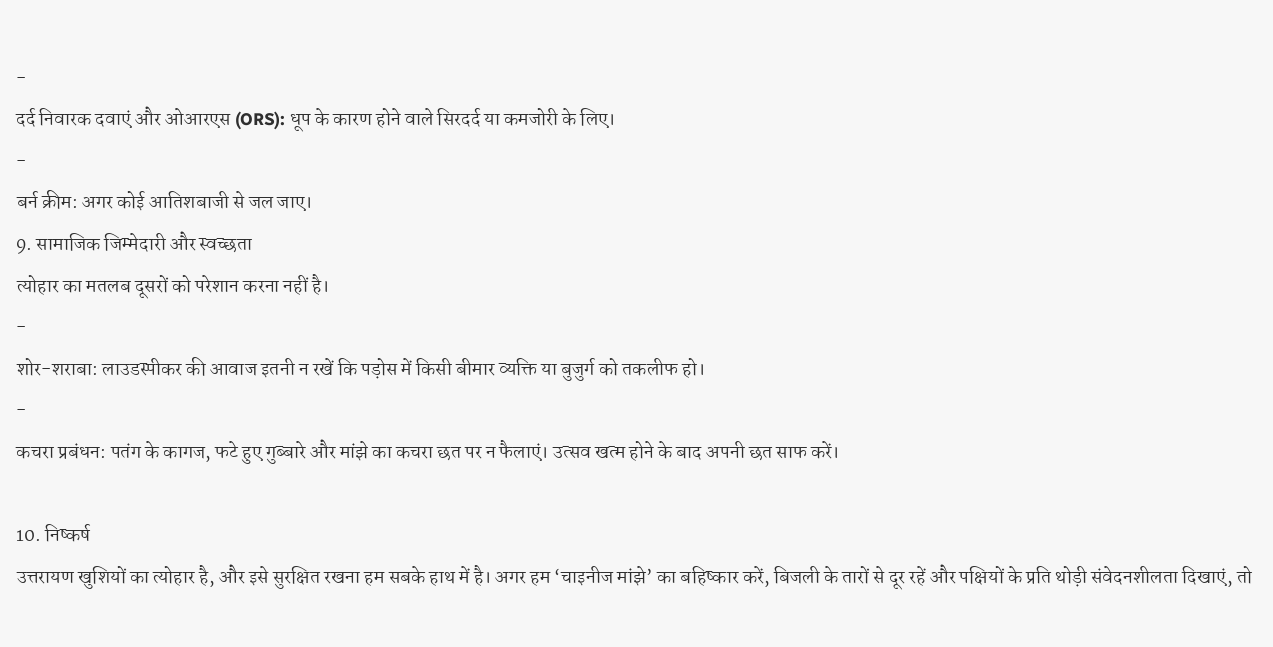-
दर्द निवारक दवाएं और ओआरएस (ORS): धूप के कारण होने वाले सिरदर्द या कमजोरी के लिए।
-
बर्न क्रीम: अगर कोई आतिशबाजी से जल जाए।
9. सामाजिक जिम्मेदारी और स्वच्छता
त्योहार का मतलब दूसरों को परेशान करना नहीं है।
-
शोर-शराबा: लाउडस्पीकर की आवाज इतनी न रखें कि पड़ोस में किसी बीमार व्यक्ति या बुजुर्ग को तकलीफ हो।
-
कचरा प्रबंधन: पतंग के कागज, फटे हुए गुब्बारे और मांझे का कचरा छत पर न फैलाएं। उत्सव खत्म होने के बाद अपनी छत साफ करें।

10. निष्कर्ष
उत्तरायण खुशियों का त्योहार है, और इसे सुरक्षित रखना हम सबके हाथ में है। अगर हम ‘चाइनीज मांझे’ का बहिष्कार करें, बिजली के तारों से दूर रहें और पक्षियों के प्रति थोड़ी संवेदनशीलता दिखाएं, तो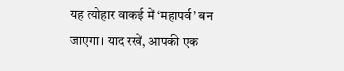यह त्योहार वाकई में ‘महापर्व’ बन जाएगा। याद रखें, आपकी एक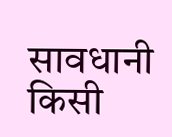सावधानी किसी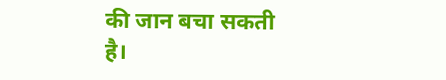की जान बचा सकती है।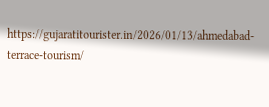https://gujaratitourister.in/2026/01/13/ahmedabad-terrace-tourism/